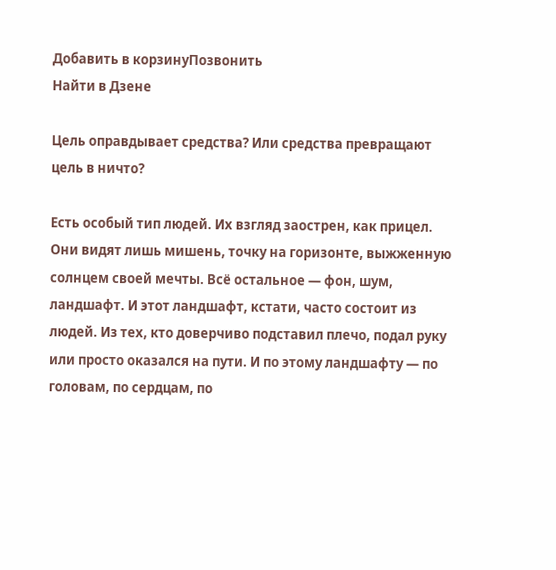Добавить в корзинуПозвонить
Найти в Дзене

Цель оправдывает средства? Или средства превращают цель в ничто?

Есть особый тип людей. Их взгляд заострен, как прицел. Они видят лишь мишень, точку на горизонте, выжженную солнцем своей мечты. Всё остальное — фон, шум, ландшафт. И этот ландшафт, кстати, часто состоит из людей. Из тех, кто доверчиво подставил плечо, подал руку или просто оказался на пути. И по этому ландшафту — по головам, по сердцам, по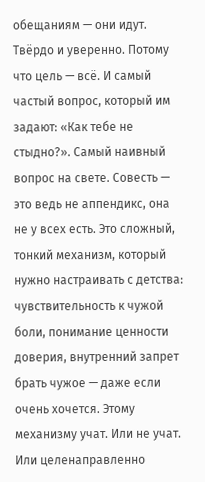обещаниям — они идут. Твёрдо и уверенно. Потому что цель — всё. И самый частый вопрос, который им задают: «Как тебе не стыдно?». Самый наивный вопрос на свете. Совесть — это ведь не аппендикс, она не у всех есть. Это сложный, тонкий механизм, который нужно настраивать с детства: чувствительность к чужой боли, понимание ценности доверия, внутренний запрет брать чужое — даже если очень хочется. Этому механизму учат. Или не учат. Или целенаправленно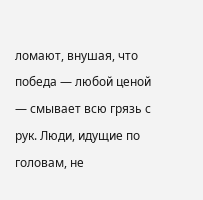ломают, внушая, что победа — любой ценой — смывает всю грязь с рук. Люди, идущие по головам, не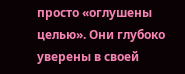просто «оглушены целью». Они глубоко уверены в своей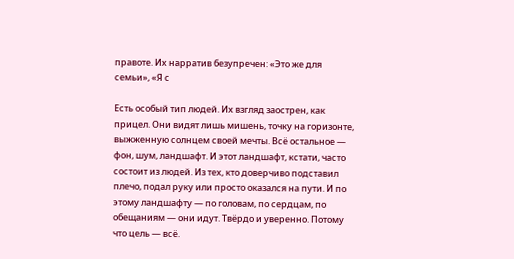правоте. Их нарратив безупречен: «Это же для семьи», «Я с

Есть особый тип людей. Их взгляд заострен, как прицел. Они видят лишь мишень, точку на горизонте, выжженную солнцем своей мечты. Всё остальное — фон, шум, ландшафт. И этот ландшафт, кстати, часто состоит из людей. Из тех, кто доверчиво подставил плечо, подал руку или просто оказался на пути. И по этому ландшафту — по головам, по сердцам, по обещаниям — они идут. Твёрдо и уверенно. Потому что цель — всё.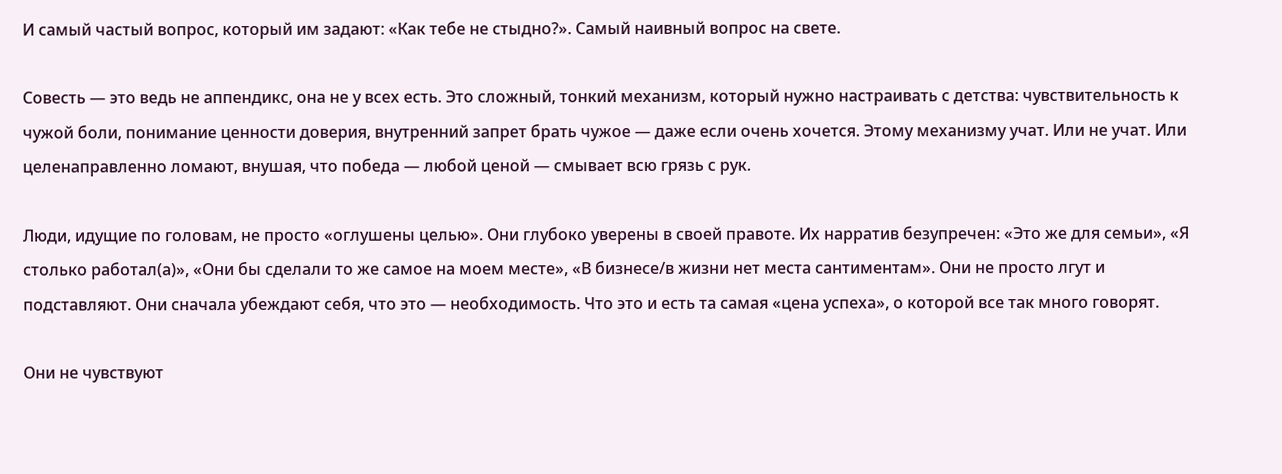И самый частый вопрос, который им задают: «Как тебе не стыдно?». Самый наивный вопрос на свете.

Совесть — это ведь не аппендикс, она не у всех есть. Это сложный, тонкий механизм, который нужно настраивать с детства: чувствительность к чужой боли, понимание ценности доверия, внутренний запрет брать чужое — даже если очень хочется. Этому механизму учат. Или не учат. Или целенаправленно ломают, внушая, что победа — любой ценой — смывает всю грязь с рук.

Люди, идущие по головам, не просто «оглушены целью». Они глубоко уверены в своей правоте. Их нарратив безупречен: «Это же для семьи», «Я столько работал(а)», «Они бы сделали то же самое на моем месте», «В бизнесе/в жизни нет места сантиментам». Они не просто лгут и подставляют. Они сначала убеждают себя, что это — необходимость. Что это и есть та самая «цена успеха», о которой все так много говорят.

Они не чувствуют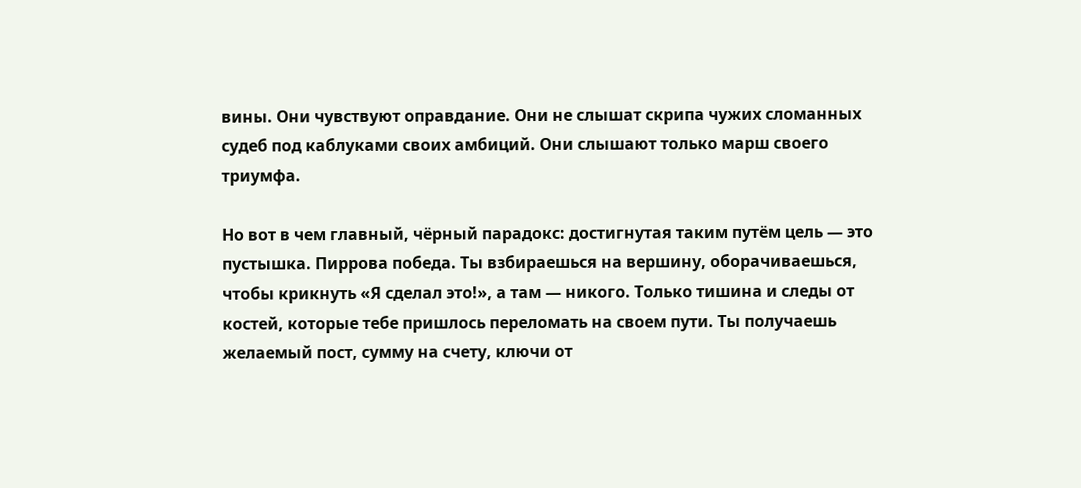вины. Они чувствуют оправдание. Они не слышат скрипа чужих сломанных судеб под каблуками своих амбиций. Они слышают только марш своего триумфа.

Но вот в чем главный, чёрный парадокс: достигнутая таким путём цель — это пустышка. Пиррова победа. Ты взбираешься на вершину, оборачиваешься, чтобы крикнуть «Я сделал это!», а там — никого. Только тишина и следы от костей, которые тебе пришлось переломать на своем пути. Ты получаешь желаемый пост, сумму на счету, ключи от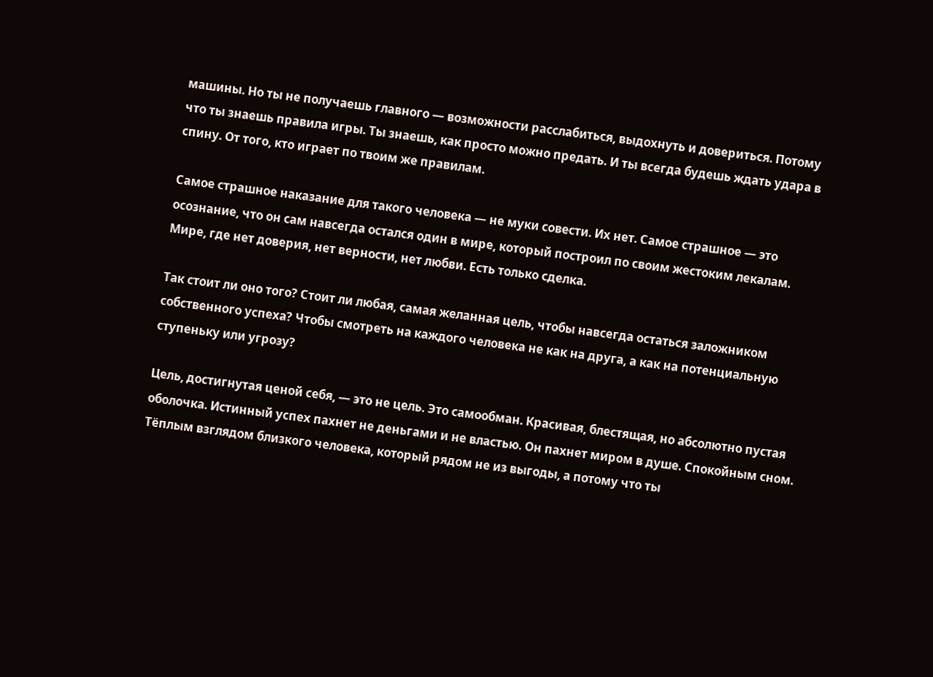машины. Но ты не получаешь главного — возможности расслабиться, выдохнуть и довериться. Потому что ты знаешь правила игры. Ты знаешь, как просто можно предать. И ты всегда будешь ждать удара в спину. От того, кто играет по твоим же правилам.

Самое страшное наказание для такого человека — не муки совести. Их нет. Самое страшное — это осознание, что он сам навсегда остался один в мире, который построил по своим жестоким лекалам. Мире, где нет доверия, нет верности, нет любви. Есть только сделка.

Так стоит ли оно того? Стоит ли любая, самая желанная цель, чтобы навсегда остаться заложником собственного успеха? Чтобы смотреть на каждого человека не как на друга, а как на потенциальную ступеньку или угрозу?

Цель, достигнутая ценой себя, — это не цель. Это самообман. Красивая, блестящая, но абсолютно пустая оболочка. Истинный успех пахнет не деньгами и не властью. Он пахнет миром в душе. Спокойным сном. Тёплым взглядом близкого человека, который рядом не из выгоды, а потому что ты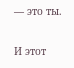— это ты.

И этот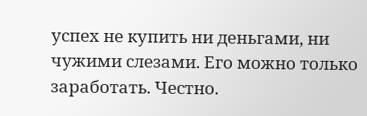успех не купить ни деньгами, ни чужими слезами. Его можно только заработать. Честно.